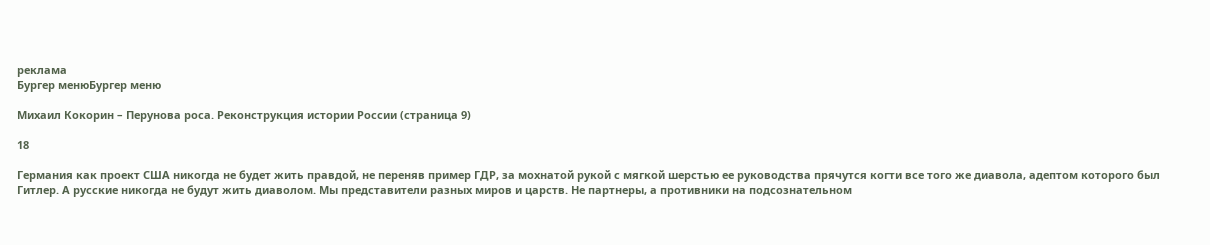реклама
Бургер менюБургер меню

Михаил Кокорин – Перунова роса. Реконструкция истории России (страница 9)

18

Германия как проект США никогда не будет жить правдой, не переняв пример ГДР, за мохнатой рукой с мягкой шерстью ее руководства прячутся когти все того же диавола, адептом которого был Гитлер. А русские никогда не будут жить диаволом. Мы представители разных миров и царств. Не партнеры, а противники на подсознательном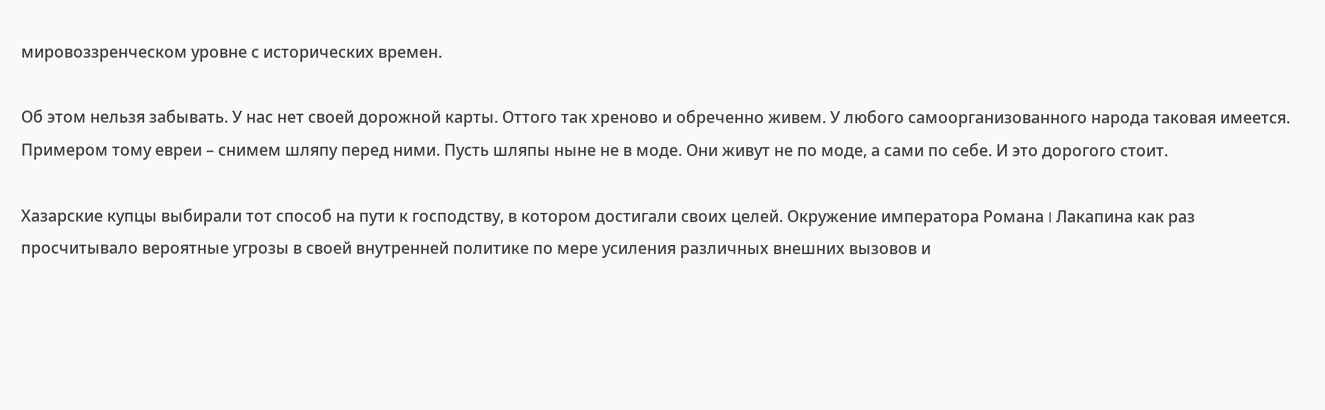мировоззренческом уровне с исторических времен.

Об этом нельзя забывать. У нас нет своей дорожной карты. Оттого так хреново и обреченно живем. У любого самоорганизованного народа таковая имеется. Примером тому евреи – снимем шляпу перед ними. Пусть шляпы ныне не в моде. Они живут не по моде, а сами по себе. И это дорогого стоит.

Хазарские купцы выбирали тот способ на пути к господству, в котором достигали своих целей. Окружение императора Романа I Лакапина как раз просчитывало вероятные угрозы в своей внутренней политике по мере усиления различных внешних вызовов и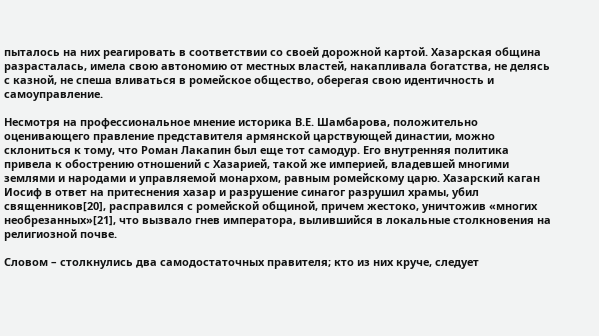пыталось на них реагировать в соответствии со своей дорожной картой. Хазарская община разрасталась, имела свою автономию от местных властей, накапливала богатства, не делясь с казной, не спеша вливаться в ромейское общество, оберегая свою идентичность и самоуправление.

Несмотря на профессиональное мнение историка В.Е. Шамбарова, положительно оценивающего правление представителя армянской царствующей династии, можно склониться к тому, что Роман Лакапин был еще тот самодур. Его внутренняя политика привела к обострению отношений с Хазарией, такой же империей, владевшей многими землями и народами и управляемой монархом, равным ромейскому царю. Хазарский каган Иосиф в ответ на притеснения хазар и разрушение синагог разрушил храмы, убил священников[20], расправился с ромейской общиной, причем жестоко, уничтожив «многих необрезанных»[21], что вызвало гнев императора, вылившийся в локальные столкновения на религиозной почве.

Словом – столкнулись два самодостаточных правителя; кто из них круче, следует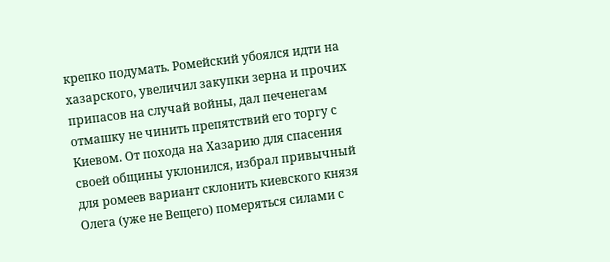крепко подумать. Ромейский убоялся идти на хазарского, увеличил закупки зерна и прочих припасов на случай войны, дал печенегам отмашку не чинить препятствий его торгу с Киевом. От похода на Хазарию для спасения своей общины уклонился, избрал привычный для ромеев вариант склонить киевского князя Олега (уже не Вещего) померяться силами с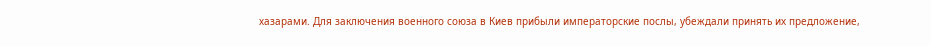хазарами. Для заключения военного союза в Киев прибыли императорские послы, убеждали принять их предложение,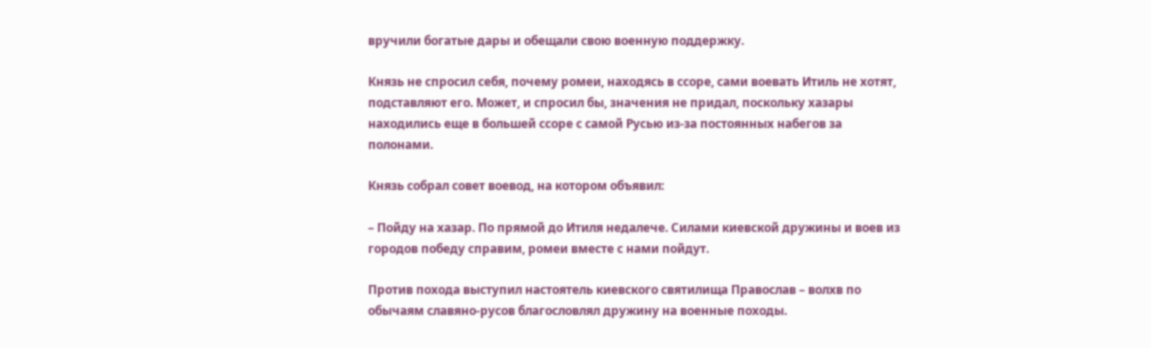вручили богатые дары и обещали свою военную поддержку.

Князь не спросил себя, почему ромеи, находясь в ссоре, сами воевать Итиль не хотят, подставляют его. Может, и спросил бы, значения не придал, поскольку хазары находились еще в большей ссоре с самой Русью из-за постоянных набегов за полонами.

Князь собрал совет воевод, на котором объявил:

– Пойду на хазар. По прямой до Итиля недалече. Силами киевской дружины и воев из городов победу справим, ромеи вместе с нами пойдут.

Против похода выступил настоятель киевского святилища Православ – волхв по обычаям славяно-русов благословлял дружину на военные походы.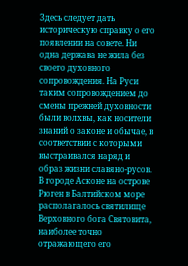Здесь следует дать историческую справку о его появлении на совете. Ни одна держава не жила без своего духовного сопровождения. На Руси таким сопровождением до смены прежней духовности были волхвы, как носители знаний о законе и обычае, в соответствии с которыми выстраивался наряд и образ жизни славяно-русов. В городе Асконе на острове Рюген в Балтийском море располагалось святилище Верховного бога Святовита, наиболее точно отражающего его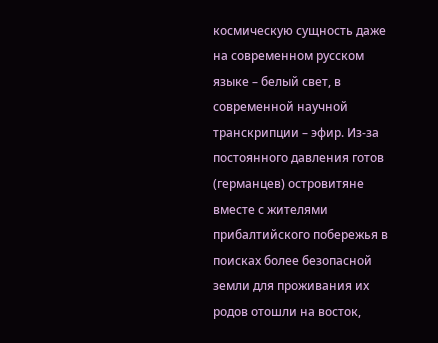космическую сущность даже на современном русском языке – белый свет, в современной научной транскрипции – эфир. Из-за постоянного давления готов (германцев) островитяне вместе с жителями прибалтийского побережья в поисках более безопасной земли для проживания их родов отошли на восток,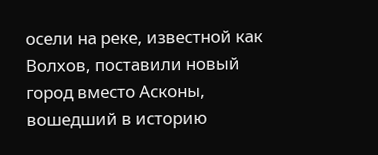осели на реке, известной как Волхов, поставили новый город вместо Асконы, вошедший в историю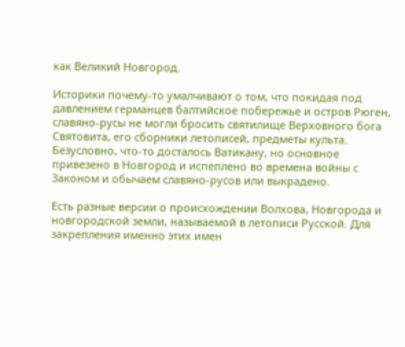как Великий Новгород.

Историки почему-то умалчивают о том, что покидая под давлением германцев балтийское побережье и остров Рюген, славяно-русы не могли бросить святилище Верховного бога Святовита, его сборники летописей, предметы культа. Безусловно, что-то досталось Ватикану, но основное привезено в Новгород и испеплено во времена войны с Законом и обычаем славяно-русов или выкрадено.

Есть разные версии о происхождении Волхова, Новгорода и новгородской земли, называемой в летописи Русской. Для закрепления именно этих имен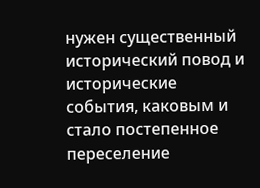нужен существенный исторический повод и исторические события, каковым и стало постепенное переселение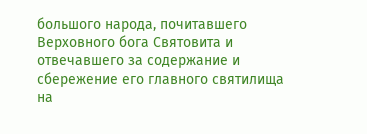большого народа, почитавшего Верховного бога Святовита и отвечавшего за содержание и сбережение его главного святилища на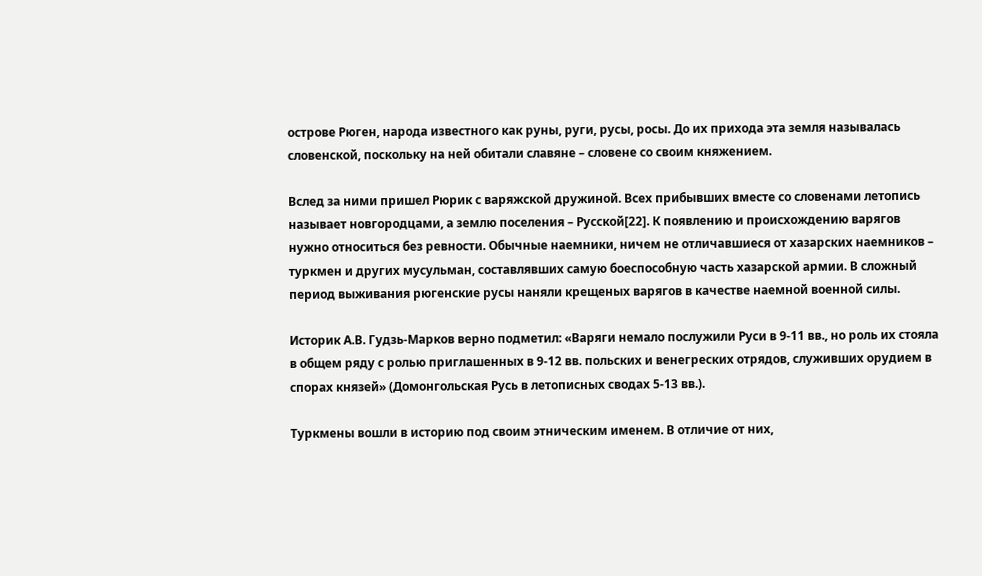острове Рюген, народа известного как руны, руги, русы, росы. До их прихода эта земля называлась словенской, поскольку на ней обитали славяне – словене со своим княжением.

Вслед за ними пришел Рюрик с варяжской дружиной. Всех прибывших вместе со словенами летопись называет новгородцами, а землю поселения – Русской[22]. К появлению и происхождению варягов нужно относиться без ревности. Обычные наемники, ничем не отличавшиеся от хазарских наемников – туркмен и других мусульман, составлявших самую боеспособную часть хазарской армии. В сложный период выживания рюгенские русы наняли крещеных варягов в качестве наемной военной силы.

Историк А.В. Гудзь-Марков верно подметил: «Варяги немало послужили Руси в 9-11 вв., но роль их стояла в общем ряду с ролью приглашенных в 9-12 вв. польских и венегреских отрядов, служивших орудием в спорах князей» (Домонгольская Русь в летописных сводах 5-13 вв.).

Туркмены вошли в историю под своим этническим именем. В отличие от них,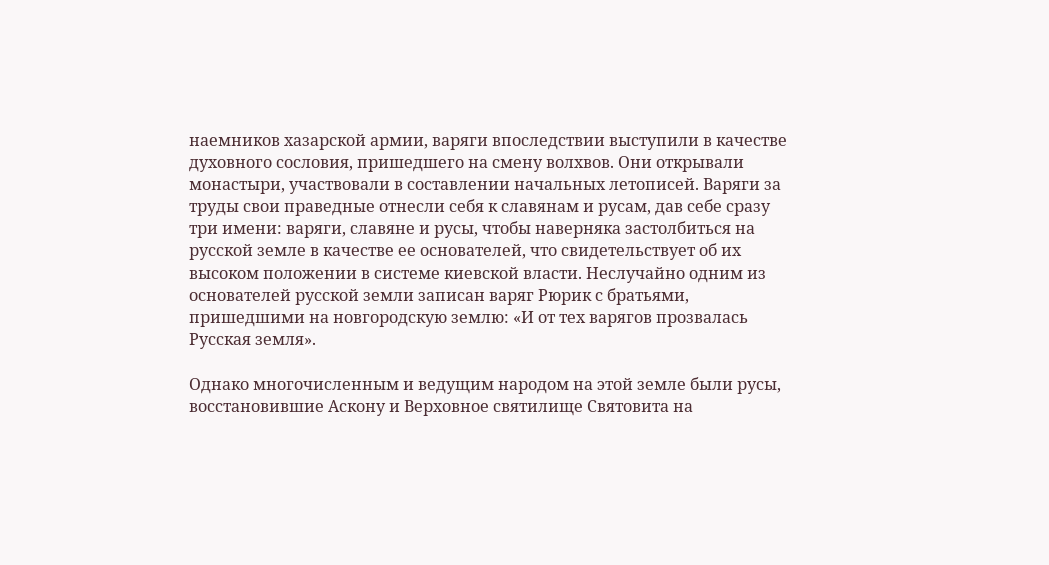наемников хазарской армии, варяги впоследствии выступили в качестве духовного сословия, пришедшего на смену волхвов. Они открывали монастыри, участвовали в составлении начальных летописей. Варяги за труды свои праведные отнесли себя к славянам и русам, дав себе сразу три имени: варяги, славяне и русы, чтобы наверняка застолбиться на русской земле в качестве ее основателей, что свидетельствует об их высоком положении в системе киевской власти. Неслучайно одним из основателей русской земли записан варяг Рюрик с братьями, пришедшими на новгородскую землю: «И от тех варягов прозвалась Русская земля».

Однако многочисленным и ведущим народом на этой земле были русы, восстановившие Аскону и Верховное святилище Святовита на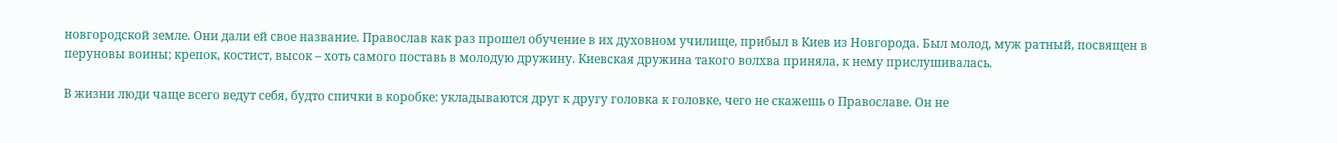новгородской земле. Они дали ей свое название. Православ как раз прошел обучение в их духовном училище, прибыл в Киев из Новгорода. Был молод, муж ратный, посвящен в перуновы воины; крепок, костист, высок – хоть самого поставь в молодую дружину. Киевская дружина такого волхва приняла, к нему прислушивалась.

В жизни люди чаще всего ведут себя, будто спички в коробке: укладываются друг к другу головка к головке, чего не скажешь о Православе. Он не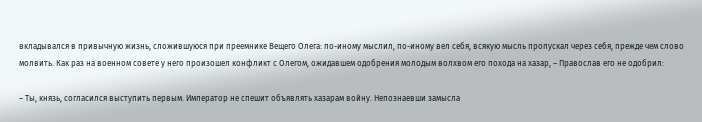вкладывался в привычную жизнь, сложившуюся при преемнике Вещего Олега: по-иному мыслил, по-иному вел себя, всякую мысль пропускал через себя, прежде чем слово молвить. Как раз на военном совете у него произошел конфликт с Олегом, ожидавшем одобрения молодым волхвом его похода на хазар, – Православ его не одобрил:

– Ты, князь, согласился выступить первым. Император не спешит объявлять хазарам войну. Непознаевши замысла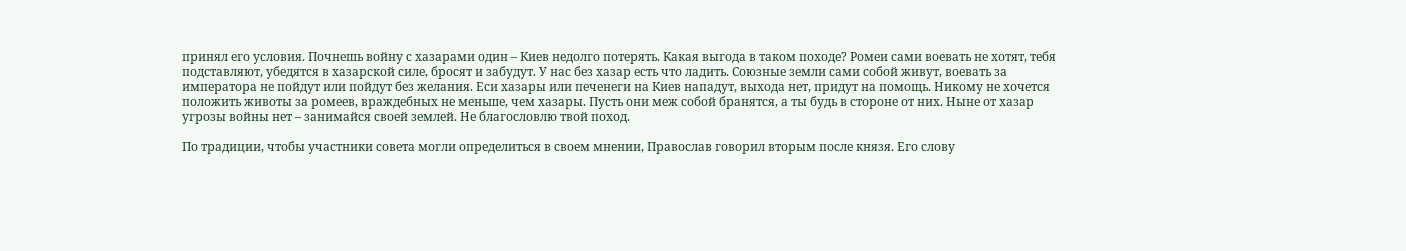принял его условия. Почнешь войну с хазарами один – Киев недолго потерять. Какая выгода в таком походе? Ромеи сами воевать не хотят, тебя подставляют, убедятся в хазарской силе, бросят и забудут. У нас без хазар есть что ладить. Союзные земли сами собой живут, воевать за императора не пойдут или пойдут без желания. Еси хазары или печенеги на Киев нападут, выхода нет, придут на помощь. Никому не хочется положить животы за ромеев, враждебных не меньше, чем хазары. Пусть они меж собой бранятся, а ты будь в стороне от них. Ныне от хазар угрозы войны нет – занимайся своей землей. Не благословлю твой поход.

По традиции, чтобы участники совета могли определиться в своем мнении, Православ говорил вторым после князя. Его слову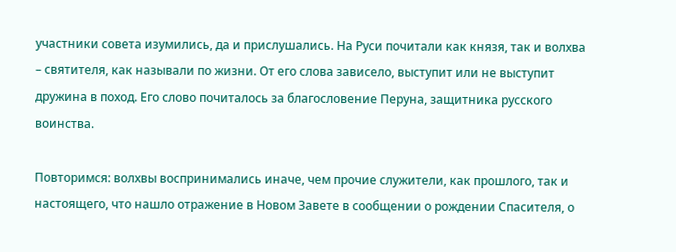участники совета изумились, да и прислушались. На Руси почитали как князя, так и волхва – святителя, как называли по жизни. От его слова зависело, выступит или не выступит дружина в поход. Его слово почиталось за благословение Перуна, защитника русского воинства.

Повторимся: волхвы воспринимались иначе, чем прочие служители, как прошлого, так и настоящего, что нашло отражение в Новом Завете в сообщении о рождении Спасителя, о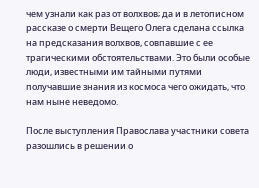чем узнали как раз от волхвов; да и в летописном рассказе о смерти Вещего Олега сделана ссылка на предсказания волхвов, совпавшие с ее трагическими обстоятельствами. Это были особые люди, известными им тайными путями получавшие знания из космоса чего ожидать, что нам ныне неведомо.

После выступления Православа участники совета разошлись в решении о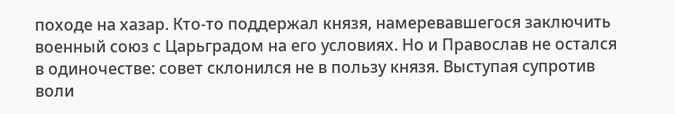походе на хазар. Кто-то поддержал князя, намеревавшегося заключить военный союз с Царьградом на его условиях. Но и Православ не остался в одиночестве: совет склонился не в пользу князя. Выступая супротив воли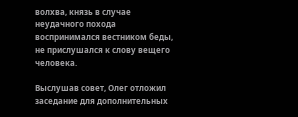волхва, князь в случае неудачного похода воспринимался вестником беды, не прислушался к слову вещего человека.

Выслушав совет, Олег отложил заседание для дополнительных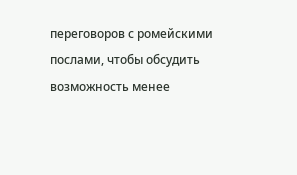переговоров с ромейскими послами, чтобы обсудить возможность менее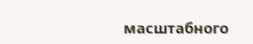масштабного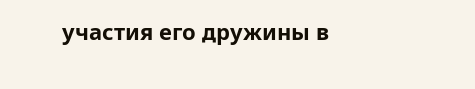участия его дружины в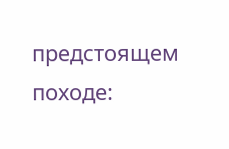предстоящем походе: